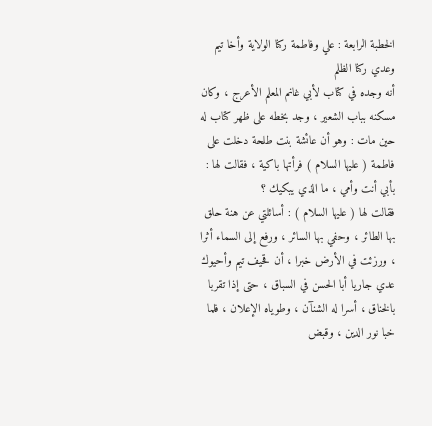الخطبة الرابعة : علي وفاطمة ركنا الولاية وأخا تيم وعدي ركنا الظلم
أنه وجده في كتاب لأبي غانم المعلم الأعرج ، وكان مسكنه بباب الشعير ، وجد بخطه على ظهر كتاب له حين مات : وهو أن عائشة بنت طلحة دخلت على فاطمة ( عليها السلام ) فرأتها باكية ، فقالت لها : بأبي أنت وأمي ، ما الذي يبكيك ؟
فقالت لها ( عليها السلام ) : أسائلتي عن هنة حلق بها الطائر ، وحفي بها السائر ، ورفع إلى السماء أثرا ، ورزئت في الأرض خبرا ، أن قحيف تيم وأحيوك عدي جاريا أبا الحسن في السباق ، حتى إذا تقربا بالخناق ، أسرا له الشنآن ، وطوياه الإعلان ، فلما خبا نور الدين ، وقبض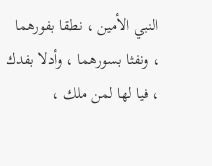النبي الأمين ، نطقا بفورهما ، ونفثا بسورهما ، وأدلا بفدك ، فيا لها لمن ملك ،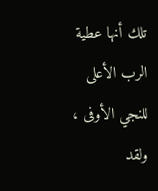تلك أنها عطية الرب الأعلى للنجي الأوفى ، ولقد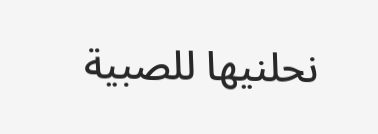نحلنيها للصبية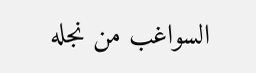السواغب من نجله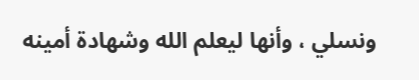ونسلي ، وأنها ليعلم الله وشهادة أمينه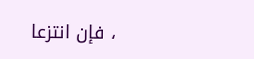، فإن انتزعا